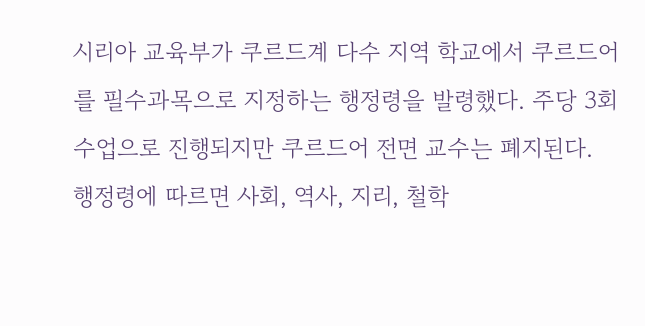시리아 교육부가 쿠르드계 다수 지역 학교에서 쿠르드어를 필수과목으로 지정하는 행정령을 발령했다. 주당 3회 수업으로 진행되지만 쿠르드어 전면 교수는 폐지된다.
행정령에 따르면 사회, 역사, 지리, 철학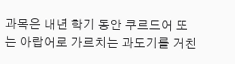과목은 내년 학기 동안 쿠르드어 또는 아랍어로 가르치는 과도기를 거친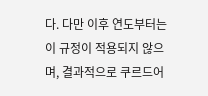다. 다만 이후 연도부터는 이 규정이 적용되지 않으며, 결과적으로 쿠르드어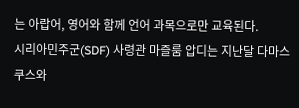는 아랍어, 영어와 함께 언어 과목으로만 교육된다.
시리아민주군(SDF) 사령관 마즐룸 압디는 지난달 다마스쿠스와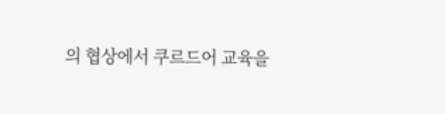의 협상에서 쿠르드어 교육을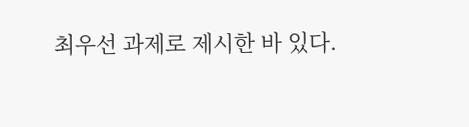최우선 과제로 제시한 바 있다.